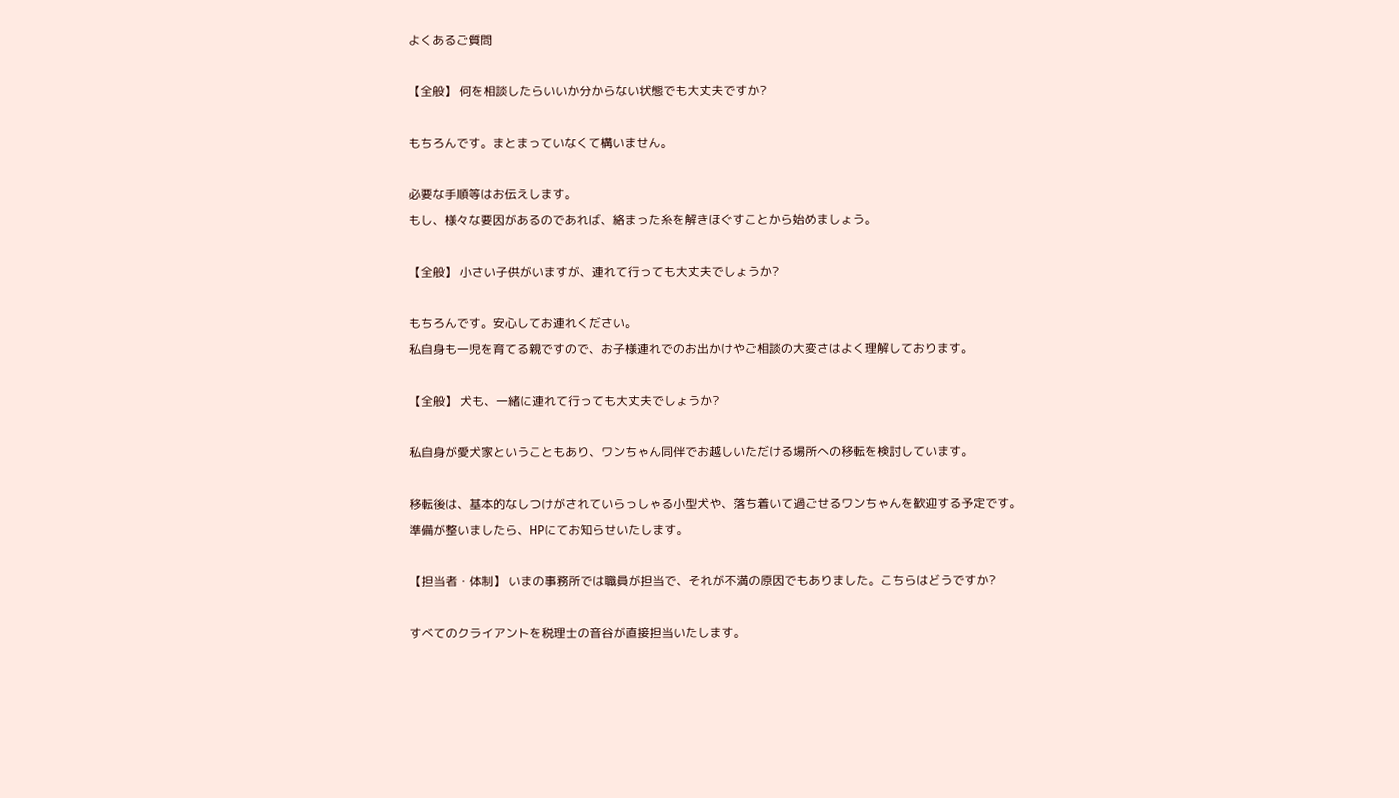よくあるご質問

【全般】 何を相談したらいいか分からない状態でも大丈夫ですか?

もちろんです。まとまっていなくて構いません。

必要な手順等はお伝えします。
もし、様々な要因があるのであれば、絡まった糸を解きほぐすことから始めましょう。

【全般】 小さい子供がいますが、連れて行っても大丈夫でしょうか?

もちろんです。安心してお連れください。
私自身も一児を育てる親ですので、お子様連れでのお出かけやご相談の大変さはよく理解しております。

【全般】 犬も、一緒に連れて行っても大丈夫でしょうか?

私自身が愛犬家ということもあり、ワンちゃん同伴でお越しいただける場所への移転を検討しています。

移転後は、基本的なしつけがされていらっしゃる小型犬や、落ち着いて過ごせるワンちゃんを歓迎する予定です。
準備が整いましたら、HPにてお知らせいたします。

【担当者・体制】 いまの事務所では職員が担当で、それが不満の原因でもありました。こちらはどうですか?

すべてのクライアントを税理士の音谷が直接担当いたします。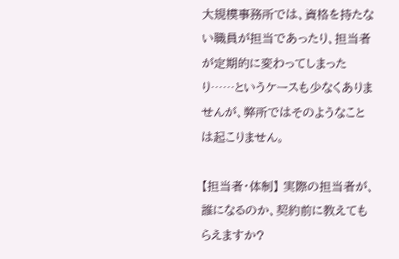大規模事務所では、資格を持たない職員が担当であったり、担当者が定期的に変わってしまったり……というケースも少なくありませんが、弊所ではそのようなことは起こりません。

【担当者・体制】 実際の担当者が、誰になるのか、契約前に教えてもらえますか?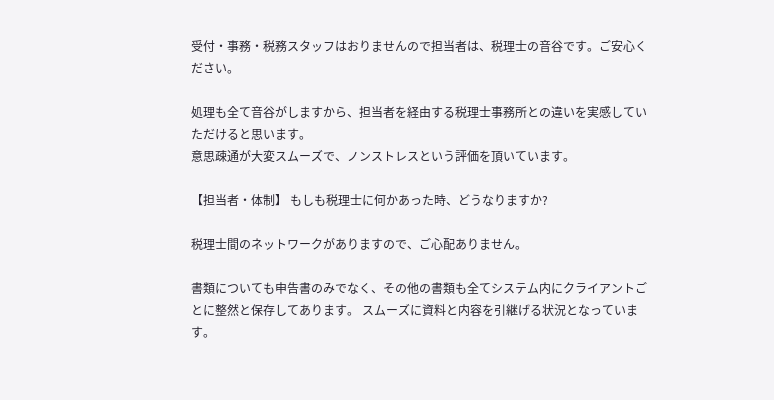受付・事務・税務スタッフはおりませんので担当者は、税理士の音谷です。ご安心ください。

処理も全て音谷がしますから、担当者を経由する税理士事務所との違いを実感していただけると思います。
意思疎通が大変スムーズで、ノンストレスという評価を頂いています。

【担当者・体制】 もしも税理士に何かあった時、どうなりますか?

税理士間のネットワークがありますので、ご心配ありません。

書類についても申告書のみでなく、その他の書類も全てシステム内にクライアントごとに整然と保存してあります。 スムーズに資料と内容を引継げる状況となっています。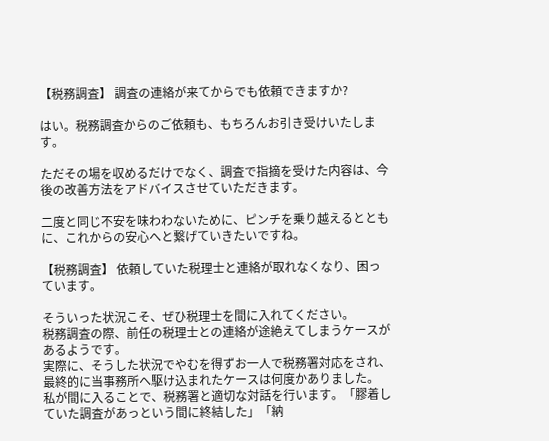【税務調査】 調査の連絡が来てからでも依頼できますか?

はい。税務調査からのご依頼も、もちろんお引き受けいたします。

ただその場を収めるだけでなく、調査で指摘を受けた内容は、今後の改善方法をアドバイスさせていただきます。

二度と同じ不安を味わわないために、ピンチを乗り越えるとともに、これからの安心へと繋げていきたいですね。

【税務調査】 依頼していた税理士と連絡が取れなくなり、困っています。

そういった状況こそ、ぜひ税理士を間に入れてください。
税務調査の際、前任の税理士との連絡が途絶えてしまうケースがあるようです。
実際に、そうした状況でやむを得ずお一人で税務署対応をされ、最終的に当事務所へ駆け込まれたケースは何度かありました。
私が間に入ることで、税務署と適切な対話を行います。「膠着していた調査があっという間に終結した」「納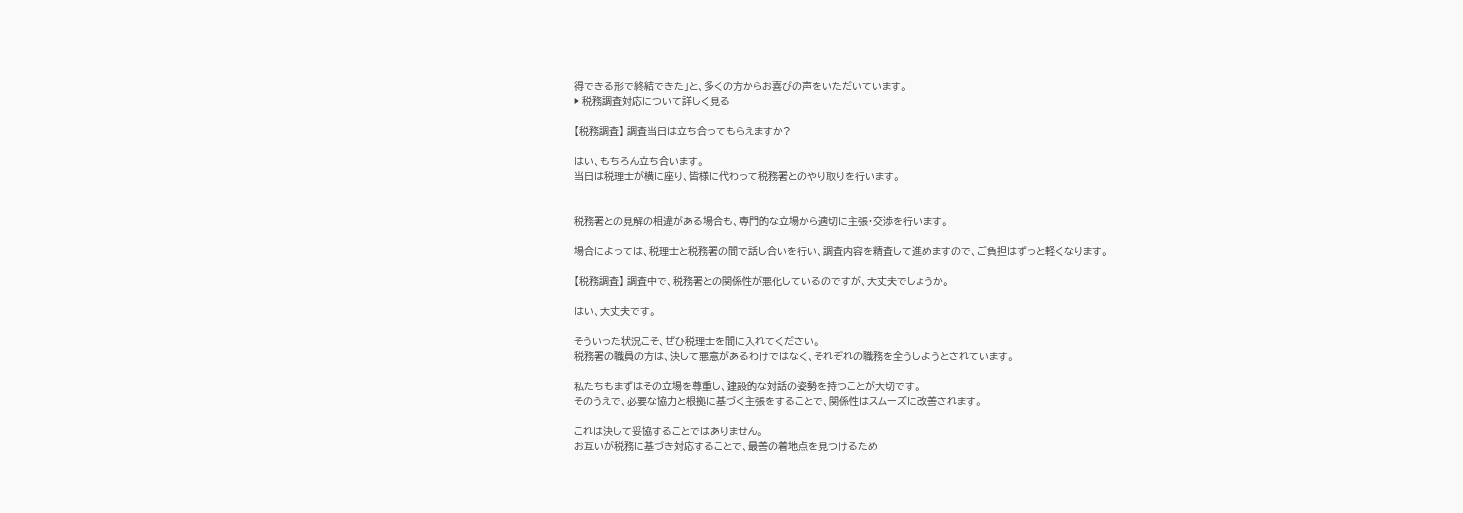得できる形で終結できた」と、多くの方からお喜びの声をいただいています。
▶ 税務調査対応について詳しく見る

【税務調査】 調査当日は立ち合ってもらえますか?

はい、もちろん立ち合います。
当日は税理士が横に座り、皆様に代わって税務署とのやり取りを行います。


税務署との見解の相違がある場合も、専門的な立場から適切に主張・交渉を行います。

場合によっては、税理士と税務署の間で話し合いを行い、調査内容を精査して進めますので、ご負担はずっと軽くなります。

【税務調査】 調査中で、税務署との関係性が悪化しているのですが、大丈夫でしょうか。

はい、大丈夫です。

そういった状況こそ、ぜひ税理士を間に入れてください。
税務署の職員の方は、決して悪意があるわけではなく、それぞれの職務を全うしようとされています。

私たちもまずはその立場を尊重し、建設的な対話の姿勢を持つことが大切です。
そのうえで、必要な協力と根拠に基づく主張をすることで、関係性はスムーズに改善されます。

これは決して妥協することではありません。
お互いが税務に基づき対応することで、最善の着地点を見つけるため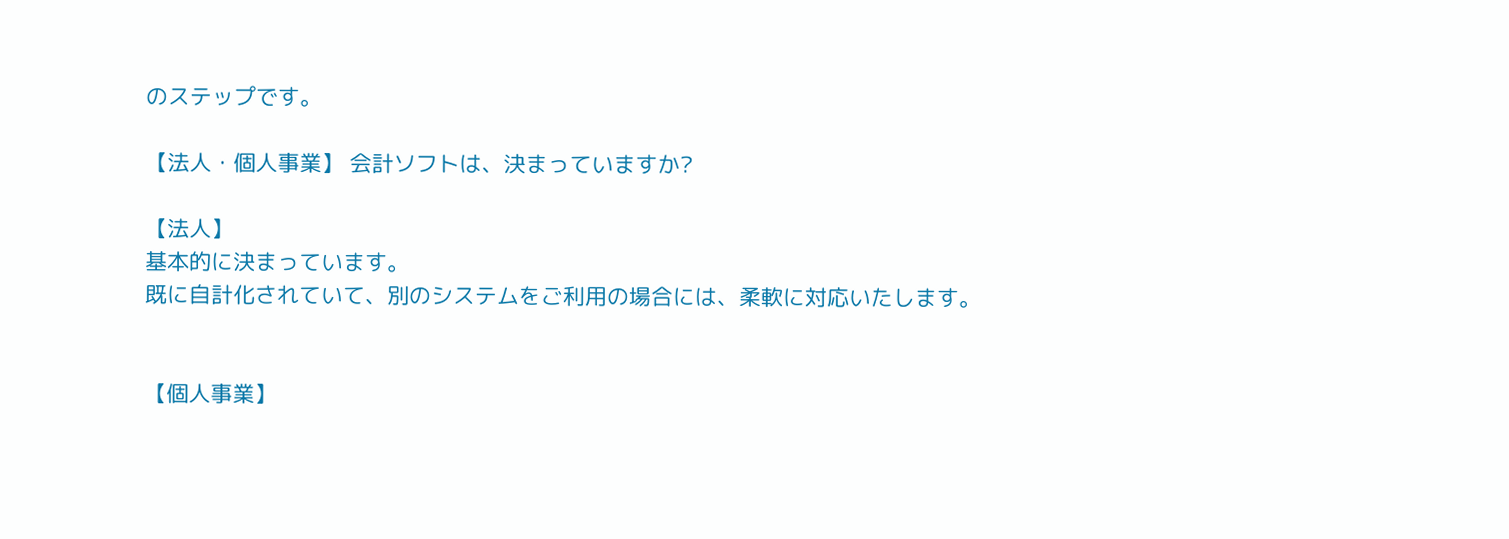のステップです。

【法人・個人事業】 会計ソフトは、決まっていますか?

【法人】
基本的に決まっています。
既に自計化されていて、別のシステムをご利用の場合には、柔軟に対応いたします。


【個人事業】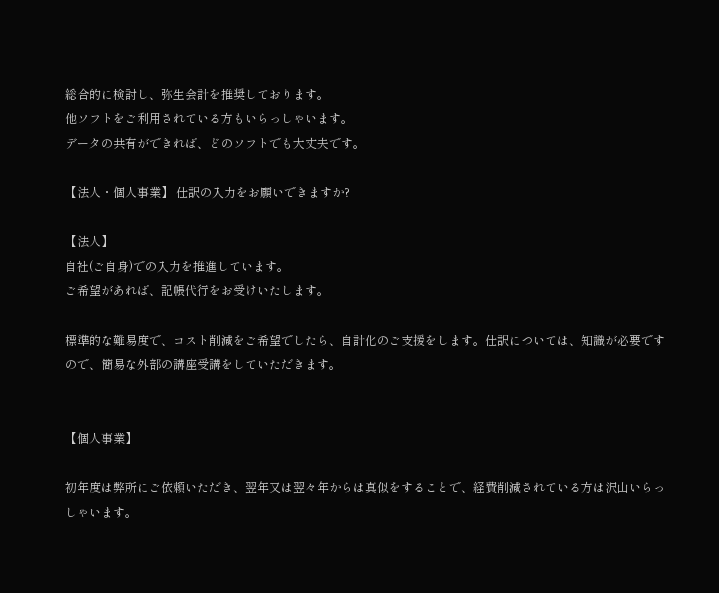総合的に検討し、弥生会計を推奨しております。
他ソフトをご利用されている方もいらっしゃいます。
データの共有ができれば、どのソフトでも大丈夫です。

【法人・個人事業】 仕訳の入力をお願いできますか?

【法人】
自社(ご自身)での入力を推進しています。
ご希望があれば、記帳代行をお受けいたします。

標準的な難易度で、コスト削減をご希望でしたら、自計化のご支援をします。仕訳については、知識が必要ですので、簡易な外部の講座受講をしていただきます。


【個人事業】

初年度は弊所にご依頼いただき、翌年又は翌々年からは真似をすることで、経費削減されている方は沢山いらっしゃいます。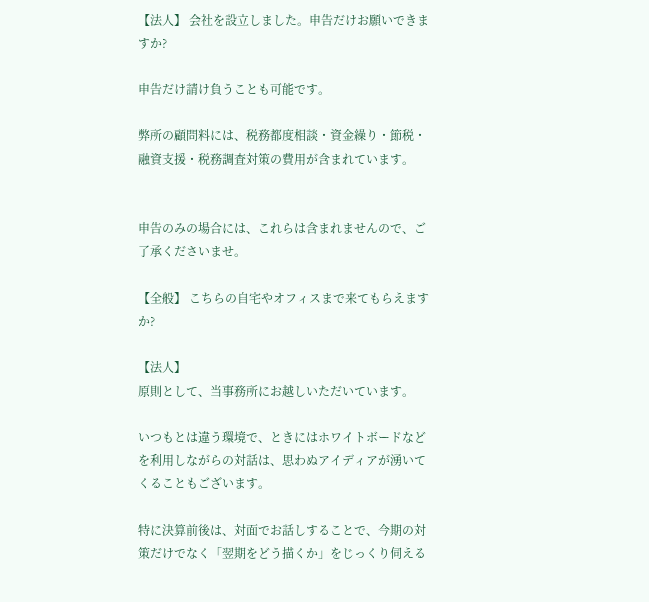【法人】 会社を設立しました。申告だけお願いできますか?

申告だけ請け負うことも可能です。

弊所の顧問料には、税務都度相談・資金繰り・節税・融資支援・税務調査対策の費用が含まれています。


申告のみの場合には、これらは含まれませんので、ご了承くださいませ。

【全般】 こちらの自宅やオフィスまで来てもらえますか?

【法人】
原則として、当事務所にお越しいただいています。

いつもとは違う環境で、ときにはホワイトボードなどを利用しながらの対話は、思わぬアイディアが湧いてくることもございます。

特に決算前後は、対面でお話しすることで、今期の対策だけでなく「翌期をどう描くか」をじっくり伺える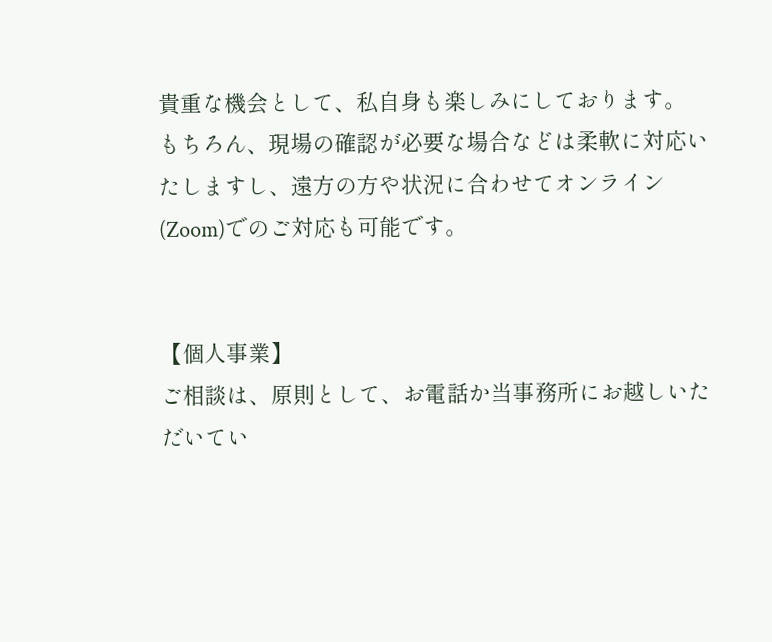貴重な機会として、私自身も楽しみにしております。
もちろん、現場の確認が必要な場合などは柔軟に対応いたしますし、遠方の方や状況に合わせてオンライン(Zoom)でのご対応も可能です。


【個人事業】
ご相談は、原則として、お電話か当事務所にお越しいただいてい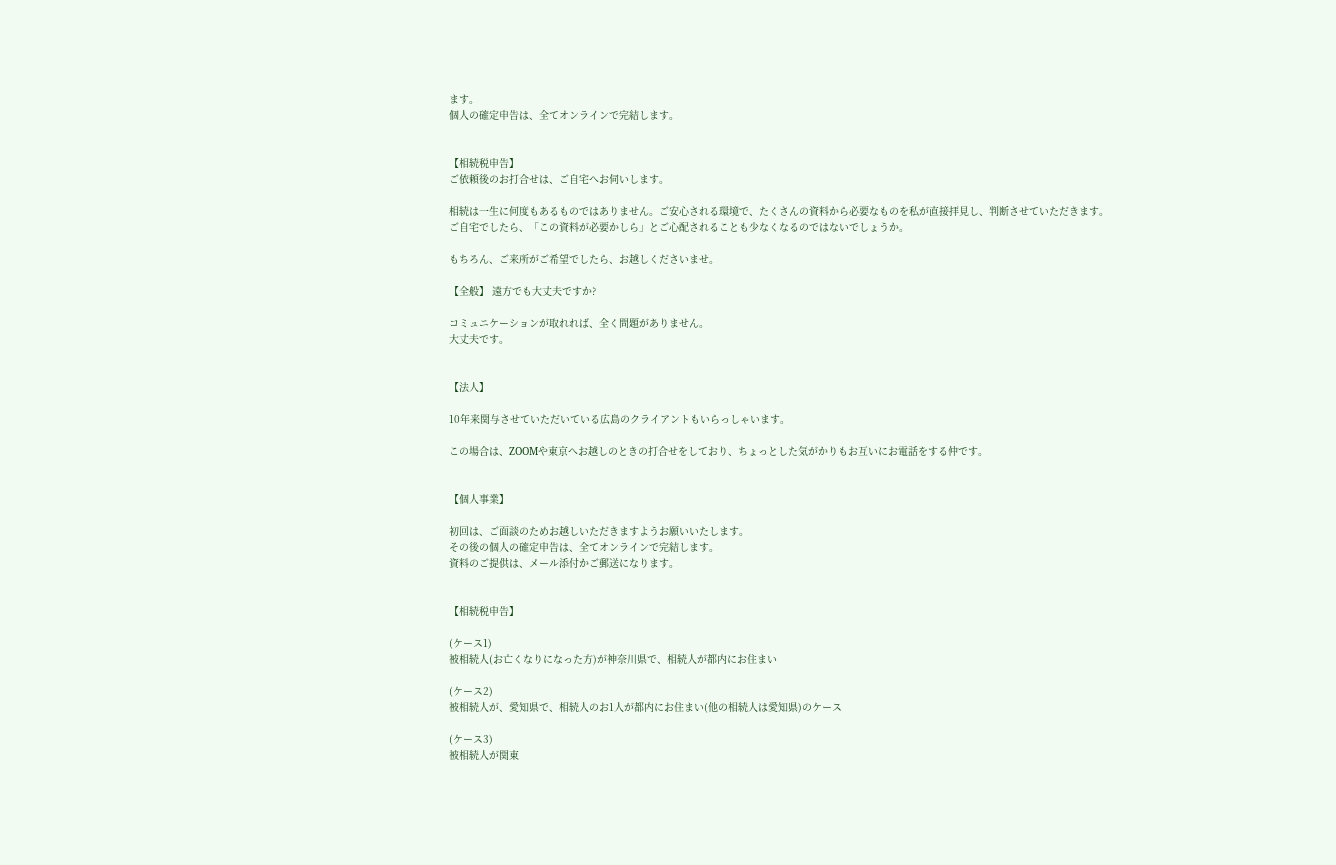ます。
個人の確定申告は、全てオンラインで完結します。


【相続税申告】
ご依頼後のお打合せは、ご自宅へお伺いします。

相続は一生に何度もあるものではありません。ご安心される環境で、たくさんの資料から必要なものを私が直接拝見し、判断させていただきます。
ご自宅でしたら、「この資料が必要かしら」とご心配されることも少なくなるのではないでしょうか。

もちろん、ご来所がご希望でしたら、お越しくださいませ。

【全般】 遠方でも大丈夫ですか?

コミュニケーションが取れれば、全く問題がありません。
大丈夫です。


【法人】

10年来関与させていただいている広島のクライアントもいらっしゃいます。

この場合は、ZOOMや東京へお越しのときの打合せをしており、ちょっとした気がかりもお互いにお電話をする仲です。


【個人事業】

初回は、ご面談のためお越しいただきますようお願いいたします。
その後の個人の確定申告は、全てオンラインで完結します。
資料のご提供は、メール添付かご郵送になります。


【相続税申告】

(ケース1)
被相続人(お亡くなりになった方)が神奈川県で、相続人が都内にお住まい

(ケース2)
被相続人が、愛知県で、相続人のお1人が都内にお住まい(他の相続人は愛知県)のケース

(ケース3)
被相続人が関東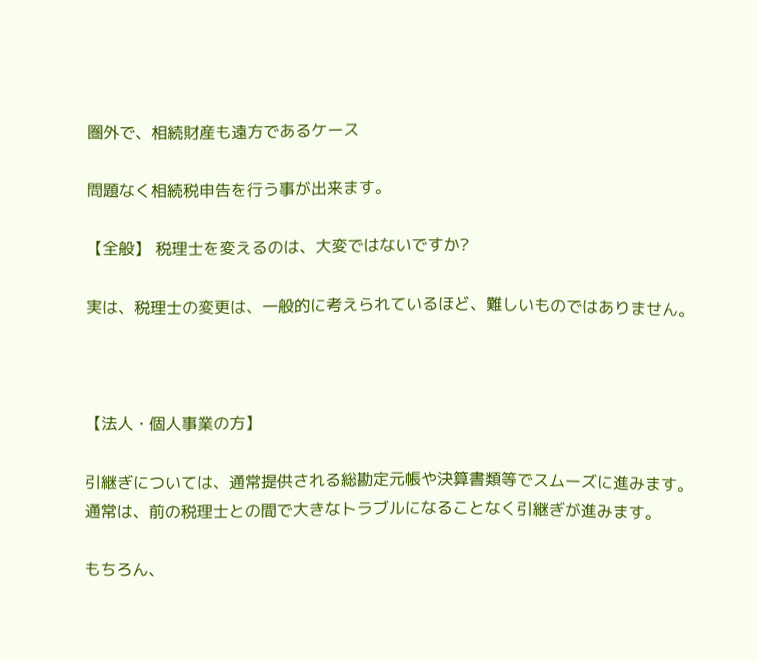圏外で、相続財産も遠方であるケース

問題なく相続税申告を行う事が出来ます。

【全般】 税理士を変えるのは、大変ではないですか?

実は、税理士の変更は、一般的に考えられているほど、難しいものではありません。



【法人・個人事業の方】

引継ぎについては、通常提供される総勘定元帳や決算書類等でスムーズに進みます。
通常は、前の税理士との間で大きなトラブルになることなく引継ぎが進みます。

もちろん、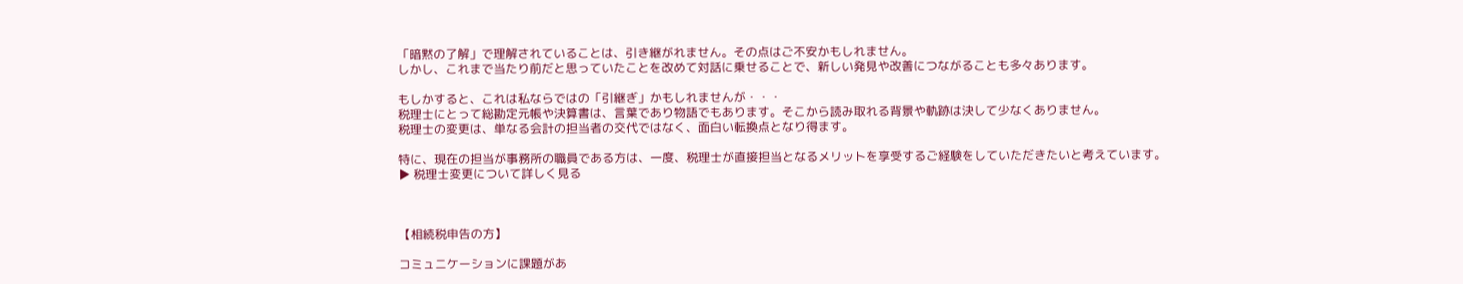「暗黙の了解」で理解されていることは、引き継がれません。その点はご不安かもしれません。
しかし、これまで当たり前だと思っていたことを改めて対話に乗せることで、新しい発見や改善につながることも多々あります。

もしかすると、これは私ならではの「引継ぎ」かもしれませんが・・・
税理士にとって総勘定元帳や決算書は、言葉であり物語でもあります。そこから読み取れる背景や軌跡は決して少なくありません。
税理士の変更は、単なる会計の担当者の交代ではなく、面白い転換点となり得ます。

特に、現在の担当が事務所の職員である方は、一度、税理士が直接担当となるメリットを享受するご経験をしていただきたいと考えています。
▶ 税理士変更について詳しく見る



【相続税申告の方】

コミュニケーションに課題があ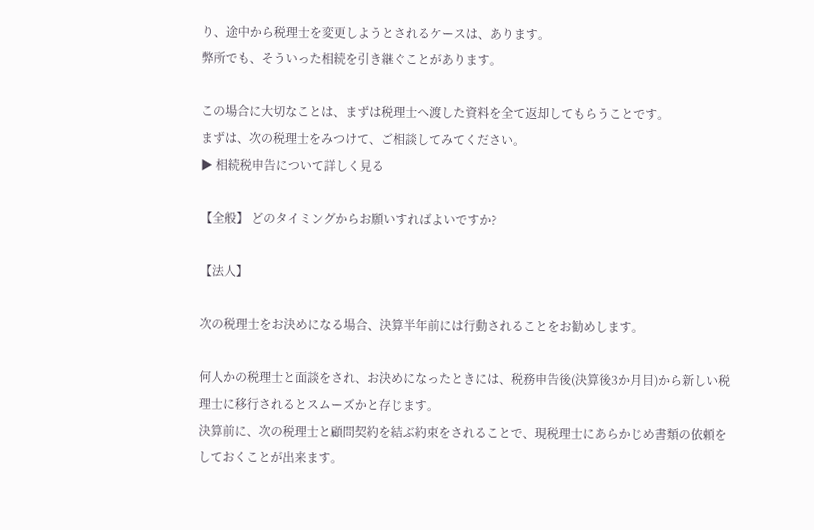り、途中から税理士を変更しようとされるケースは、あります。
弊所でも、そういった相続を引き継ぐことがあります。

この場合に大切なことは、まずは税理士へ渡した資料を全て返却してもらうことです。
まずは、次の税理士をみつけて、ご相談してみてください。
▶ 相続税申告について詳しく見る

【全般】 どのタイミングからお願いすればよいですか?

【法人】

次の税理士をお決めになる場合、決算半年前には行動されることをお勧めします。

何人かの税理士と面談をされ、お決めになったときには、税務申告後(決算後3か月目)から新しい税理士に移行されるとスムーズかと存じます。
決算前に、次の税理士と顧問契約を結ぶ約束をされることで、現税理士にあらかじめ書類の依頼をしておくことが出来ます。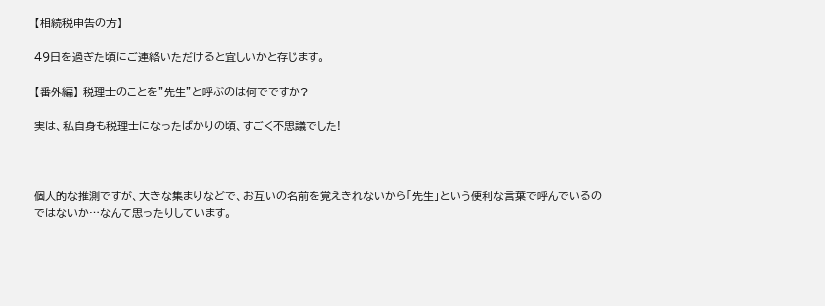【相続税申告の方】

49日を過ぎた頃にご連絡いただけると宜しいかと存じます。

【番外編】 税理士のことを”先生”と呼ぶのは何でですか?

実は、私自身も税理士になったばかりの頃、すごく不思議でした!



個人的な推測ですが、大きな集まりなどで、お互いの名前を覚えきれないから「先生」という便利な言葉で呼んでいるのではないか…なんて思ったりしています。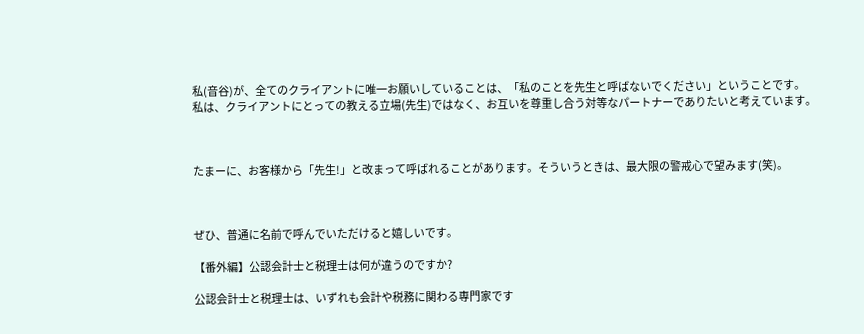私(音谷)が、全てのクライアントに唯一お願いしていることは、「私のことを先生と呼ばないでください」ということです。
私は、クライアントにとっての教える立場(先生)ではなく、お互いを尊重し合う対等なパートナーでありたいと考えています。



たまーに、お客様から「先生!」と改まって呼ばれることがあります。そういうときは、最大限の警戒心で望みます(笑)。



ぜひ、普通に名前で呼んでいただけると嬉しいです。

【番外編】公認会計士と税理士は何が違うのですか?

公認会計士と税理士は、いずれも会計や税務に関わる専門家です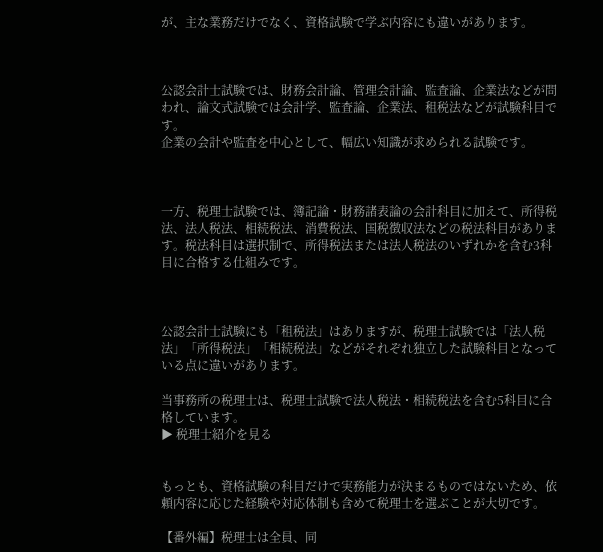が、主な業務だけでなく、資格試験で学ぶ内容にも違いがあります。



公認会計士試験では、財務会計論、管理会計論、監査論、企業法などが問われ、論文式試験では会計学、監査論、企業法、租税法などが試験科目です。
企業の会計や監査を中心として、幅広い知識が求められる試験です。



一方、税理士試験では、簿記論・財務諸表論の会計科目に加えて、所得税法、法人税法、相続税法、消費税法、国税徴収法などの税法科目があります。税法科目は選択制で、所得税法または法人税法のいずれかを含む3科目に合格する仕組みです。



公認会計士試験にも「租税法」はありますが、税理士試験では「法人税法」「所得税法」「相続税法」などがそれぞれ独立した試験科目となっている点に違いがあります。

当事務所の税理士は、税理士試験で法人税法・相続税法を含む5科目に合格しています。
▶ 税理士紹介を見る


もっとも、資格試験の科目だけで実務能力が決まるものではないため、依頼内容に応じた経験や対応体制も含めて税理士を選ぶことが大切です。

【番外編】税理士は全員、同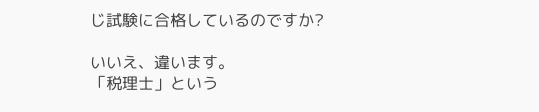じ試験に合格しているのですか?

いいえ、違います。
「税理士」という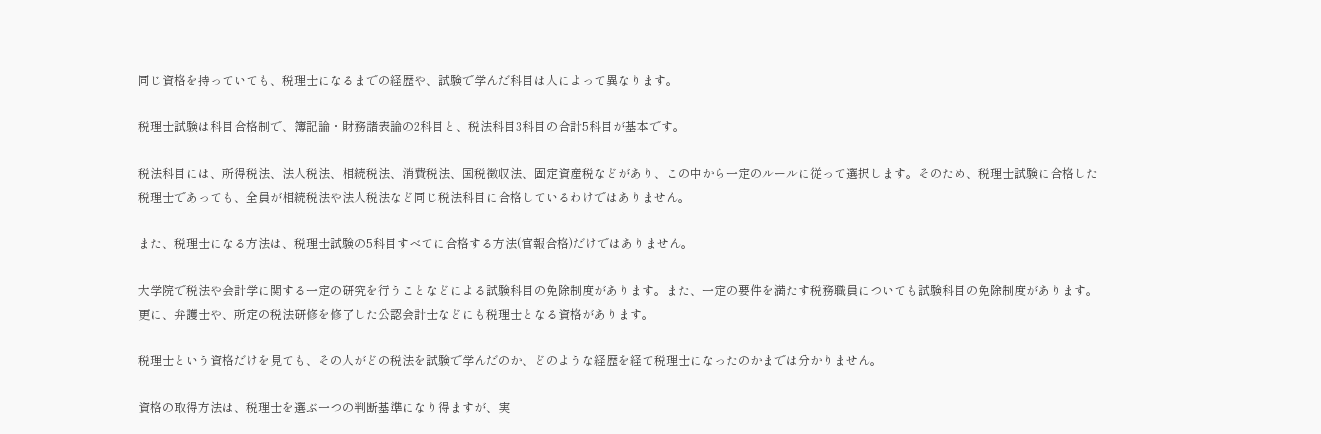同じ資格を持っていても、税理士になるまでの経歴や、試験で学んだ科目は人によって異なります。

税理士試験は科目合格制で、簿記論・財務諸表論の2科目と、税法科目3科目の合計5科目が基本です。

税法科目には、所得税法、法人税法、相続税法、消費税法、国税徴収法、固定資産税などがあり、この中から一定のルールに従って選択します。そのため、税理士試験に合格した税理士であっても、全員が相続税法や法人税法など同じ税法科目に合格しているわけではありません。

また、税理士になる方法は、税理士試験の5科目すべてに合格する方法(官報合格)だけではありません。

大学院で税法や会計学に関する一定の研究を行うことなどによる試験科目の免除制度があります。また、一定の要件を満たす税務職員についても試験科目の免除制度があります。更に、弁護士や、所定の税法研修を修了した公認会計士などにも税理士となる資格があります。

税理士という資格だけを見ても、その人がどの税法を試験で学んだのか、どのような経歴を経て税理士になったのかまでは分かりません。

資格の取得方法は、税理士を選ぶ一つの判断基準になり得ますが、実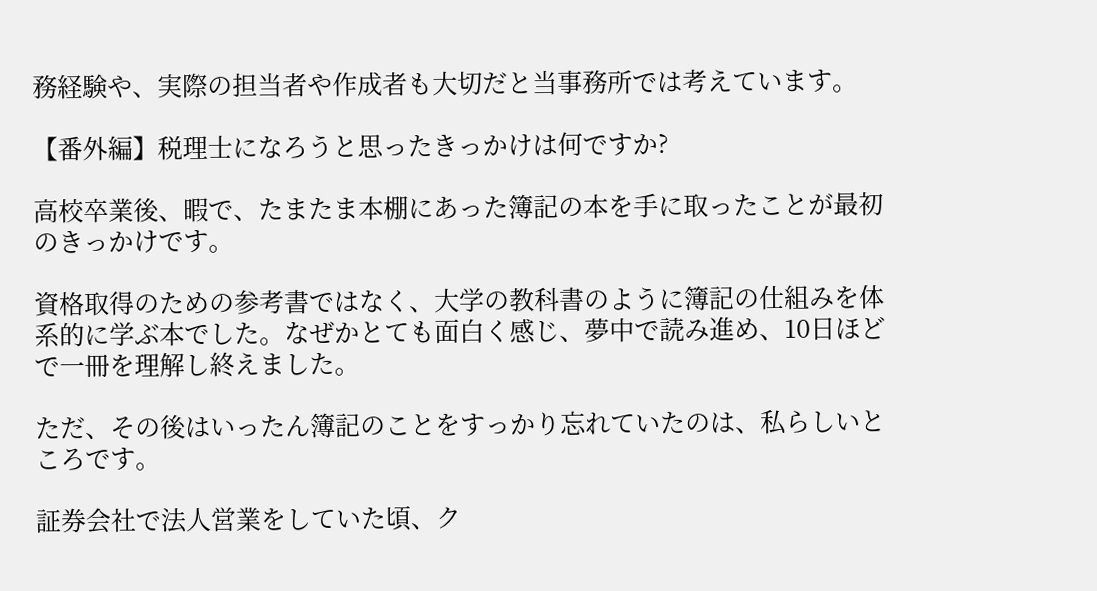務経験や、実際の担当者や作成者も大切だと当事務所では考えています。

【番外編】税理士になろうと思ったきっかけは何ですか?

高校卒業後、暇で、たまたま本棚にあった簿記の本を手に取ったことが最初のきっかけです。

資格取得のための参考書ではなく、大学の教科書のように簿記の仕組みを体系的に学ぶ本でした。なぜかとても面白く感じ、夢中で読み進め、10日ほどで一冊を理解し終えました。

ただ、その後はいったん簿記のことをすっかり忘れていたのは、私らしいところです。

証券会社で法人営業をしていた頃、ク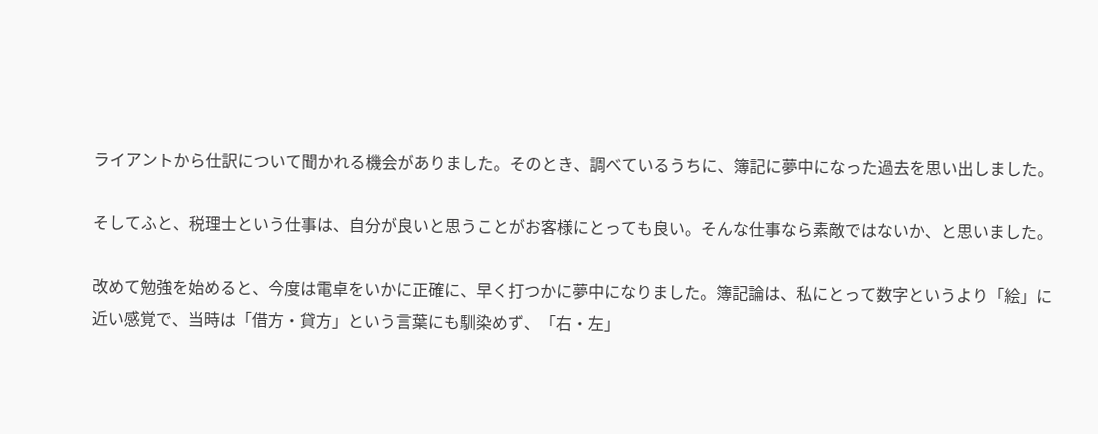ライアントから仕訳について聞かれる機会がありました。そのとき、調べているうちに、簿記に夢中になった過去を思い出しました。

そしてふと、税理士という仕事は、自分が良いと思うことがお客様にとっても良い。そんな仕事なら素敵ではないか、と思いました。

改めて勉強を始めると、今度は電卓をいかに正確に、早く打つかに夢中になりました。簿記論は、私にとって数字というより「絵」に近い感覚で、当時は「借方・貸方」という言葉にも馴染めず、「右・左」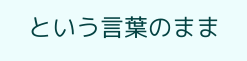という言葉のまま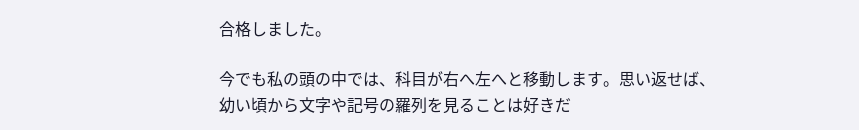合格しました。

今でも私の頭の中では、科目が右へ左へと移動します。思い返せば、幼い頃から文字や記号の羅列を見ることは好きだ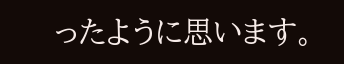ったように思います。